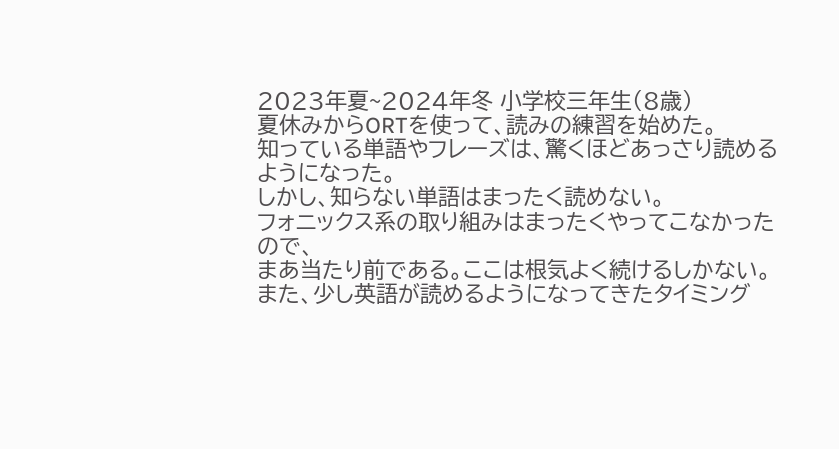2023年夏~2024年冬 小学校三年生(8歳)
夏休みからORTを使って、読みの練習を始めた。
知っている単語やフレーズは、驚くほどあっさり読めるようになった。
しかし、知らない単語はまったく読めない。
フォニックス系の取り組みはまったくやってこなかったので、
まあ当たり前である。ここは根気よく続けるしかない。
また、少し英語が読めるようになってきたタイミング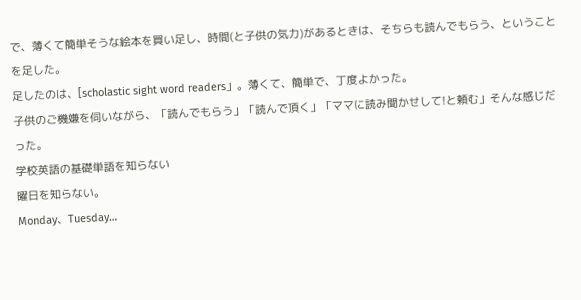で、薄くて簡単そうな絵本を買い足し、時間(と子供の気力)があるときは、そちらも読んでもらう、ということを足した。
足したのは、[scholastic sight word readers」。薄くて、簡単で、丁度よかった。
子供のご機嫌を伺いながら、「読んでもらう」「読んで頂く」「ママに読み聞かせして!と頼む」そんな感じだった。
学校英語の基礎単語を知らない
曜日を知らない。
Monday、Tuesday…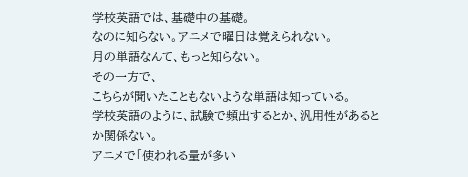学校英語では、基礎中の基礎。
なのに知らない。アニメで曜日は覚えられない。
月の単語なんて、もっと知らない。
その一方で、
こちらが聞いたこともないような単語は知っている。
学校英語のように、試験で頻出するとか、汎用性があるとか関係ない。
アニメで「使われる量が多い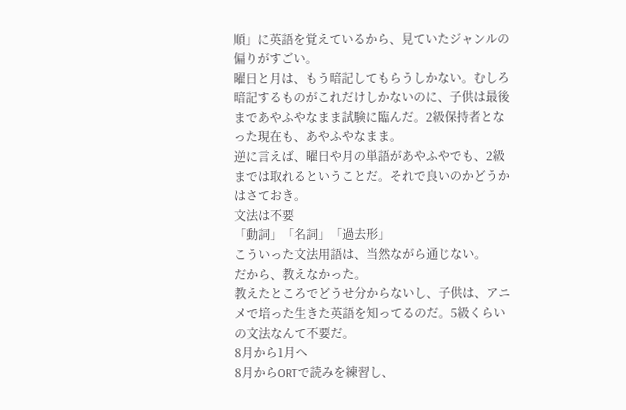順」に英語を覚えているから、見ていたジャンルの偏りがすごい。
曜日と月は、もう暗記してもらうしかない。むしろ暗記するものがこれだけしかないのに、子供は最後まであやふやなまま試験に臨んだ。2級保持者となった現在も、あやふやなまま。
逆に言えば、曜日や月の単語があやふやでも、2級までは取れるということだ。それで良いのかどうかはさておき。
文法は不要
「動詞」「名詞」「過去形」
こういった文法用語は、当然ながら通じない。
だから、教えなかった。
教えたところでどうせ分からないし、子供は、アニメで培った生きた英語を知ってるのだ。5級くらいの文法なんて不要だ。
8月から1月へ
8月からORTで読みを練習し、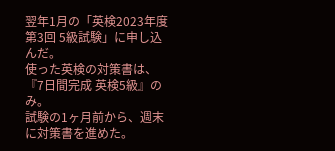翌年1月の「英検2023年度第3回 5級試験」に申し込んだ。
使った英検の対策書は、
『7日間完成 英検5級』のみ。
試験の1ヶ月前から、週末に対策書を進めた。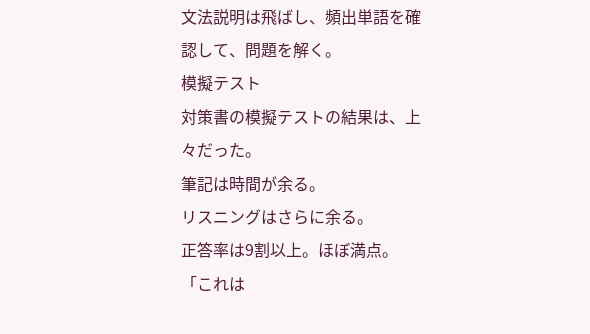文法説明は飛ばし、頻出単語を確認して、問題を解く。
模擬テスト
対策書の模擬テストの結果は、上々だった。
筆記は時間が余る。
リスニングはさらに余る。
正答率は9割以上。ほぼ満点。
「これは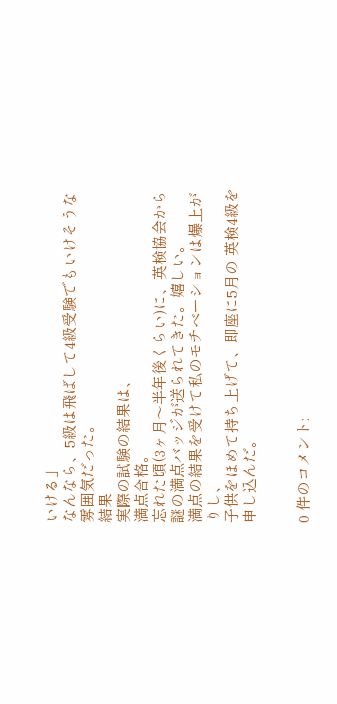いける」
なんなら、5級は飛ばして4級受験でもいけそうな雰囲気だった。
結果
実際の試験の結果は、
満点合格。
忘れた頃(3ヶ月〜半年後くらい)に、英検協会から謎の満点バッジが送られてきた。嬉しい。
満点の結果を受けて私のモチベーションは爆上がりし、
子供をほめて持ち上げて、即座に5月の 英検4級を申し込んだ。


0 件のコメント: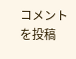コメントを投稿